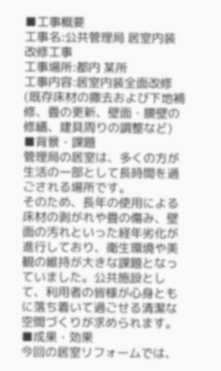■工事概要
工事名:公共管理局 居室内装改修工事
工事場所:都内 某所
工事内容:居室内装全面改修(既存床材の撤去および下地補修、畳の更新、壁面・腰壁の修繕、建具周りの調整など)
■背景・課題
管理局の居室は、多くの方が生活の一部として長時間を過ごされる場所です。
そのため、長年の使用による床材の剥がれや畳の傷み、壁面の汚れといった経年劣化が進行しており、衛生環境や美観の維持が大きな課題となっていました。公共施設として、利用者の皆様が心身ともに落ち着いて過ごせる清潔な空間づくりが求められます。
■成果・効果
今回の居室リフォームでは、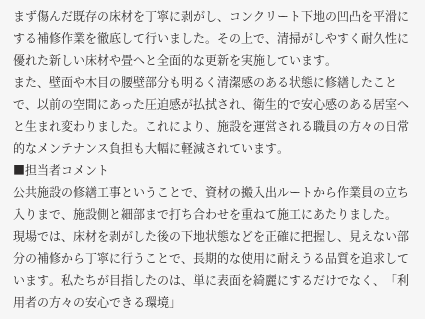まず傷んだ既存の床材を丁寧に剥がし、コンクリート下地の凹凸を平滑にする補修作業を徹底して行いました。その上で、清掃がしやすく耐久性に優れた新しい床材や畳へと全面的な更新を実施しています。
また、壁面や木目の腰壁部分も明るく清潔感のある状態に修繕したことで、以前の空間にあった圧迫感が払拭され、衛生的で安心感のある居室へと生まれ変わりました。これにより、施設を運営される職員の方々の日常的なメンテナンス負担も大幅に軽減されています。
■担当者コメント
公共施設の修繕工事ということで、資材の搬入出ルートから作業員の立ち入りまで、施設側と細部まで打ち合わせを重ねて施工にあたりました。
現場では、床材を剥がした後の下地状態などを正確に把握し、見えない部分の補修から丁寧に行うことで、長期的な使用に耐えうる品質を追求しています。私たちが目指したのは、単に表面を綺麗にするだけでなく、「利用者の方々の安心できる環境」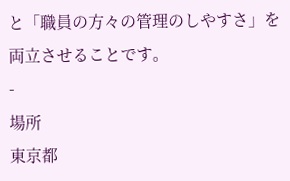と「職員の方々の管理のしやすさ」を両立させることです。
-
場所
東京都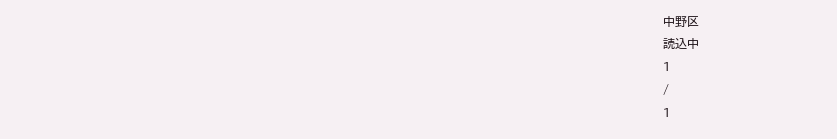中野区
読込中
1
/
1